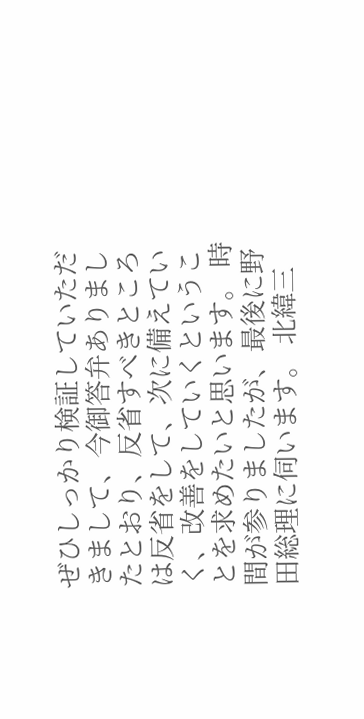ぜひしっかり検証していただきまして、今御答弁ありましたとおり、反省すべきところは反省をして、次に備えていく、改善をしていくということを求めたいと思います。 時間が参りましたが、最後に野田総理に伺います。 北緯三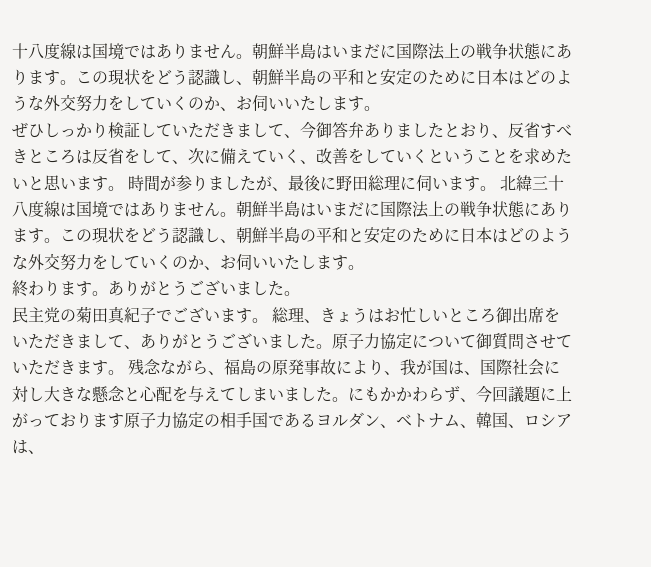十八度線は国境ではありません。朝鮮半島はいまだに国際法上の戦争状態にあります。この現状をどう認識し、朝鮮半島の平和と安定のために日本はどのような外交努力をしていくのか、お伺いいたします。
ぜひしっかり検証していただきまして、今御答弁ありましたとおり、反省すべきところは反省をして、次に備えていく、改善をしていくということを求めたいと思います。 時間が参りましたが、最後に野田総理に伺います。 北緯三十八度線は国境ではありません。朝鮮半島はいまだに国際法上の戦争状態にあります。この現状をどう認識し、朝鮮半島の平和と安定のために日本はどのような外交努力をしていくのか、お伺いいたします。
終わります。ありがとうございました。
民主党の菊田真紀子でございます。 総理、きょうはお忙しいところ御出席をいただきまして、ありがとうございました。原子力協定について御質問させていただきます。 残念ながら、福島の原発事故により、我が国は、国際社会に対し大きな懸念と心配を与えてしまいました。にもかかわらず、今回議題に上がっております原子力協定の相手国であるヨルダン、ベトナム、韓国、ロシアは、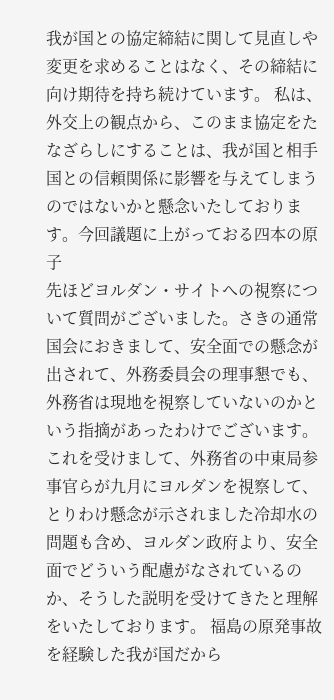我が国との協定締結に関して見直しや変更を求めることはなく、その締結に向け期待を持ち続けています。 私は、外交上の観点から、このまま協定をたなざらしにすることは、我が国と相手国との信頼関係に影響を与えてしまうのではないかと懸念いたしております。今回議題に上がっておる四本の原子
先ほどヨルダン・サイトへの視察について質問がございました。さきの通常国会におきまして、安全面での懸念が出されて、外務委員会の理事懇でも、外務省は現地を視察していないのかという指摘があったわけでございます。 これを受けまして、外務省の中東局参事官らが九月にヨルダンを視察して、とりわけ懸念が示されました冷却水の問題も含め、ヨルダン政府より、安全面でどういう配慮がなされているのか、そうした説明を受けてきたと理解をいたしております。 福島の原発事故を経験した我が国だから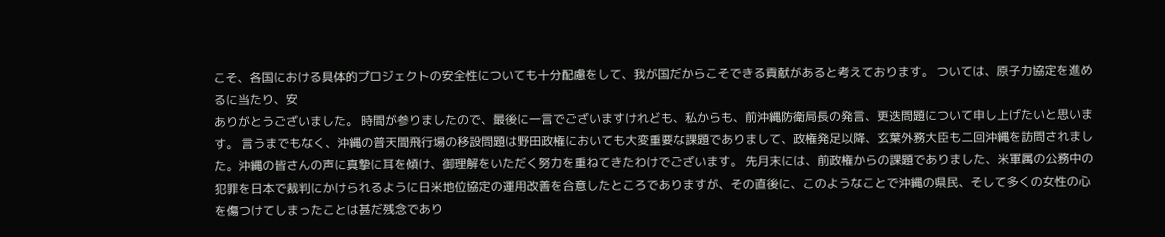こそ、各国における具体的プロジェクトの安全性についても十分配慮をして、我が国だからこそできる貢献があると考えております。 ついては、原子力協定を進めるに当たり、安
ありがとうございました。 時間が参りましたので、最後に一言でございますけれども、私からも、前沖縄防衛局長の発言、更迭問題について申し上げたいと思います。 言うまでもなく、沖縄の普天間飛行場の移設問題は野田政権においても大変重要な課題でありまして、政権発足以降、玄葉外務大臣も二回沖縄を訪問されました。沖縄の皆さんの声に真摯に耳を傾け、御理解をいただく努力を重ねてきたわけでございます。 先月末には、前政権からの課題でありました、米軍属の公務中の犯罪を日本で裁判にかけられるように日米地位協定の運用改善を合意したところでありますが、その直後に、このようなことで沖縄の県民、そして多くの女性の心を傷つけてしまったことは甚だ残念であり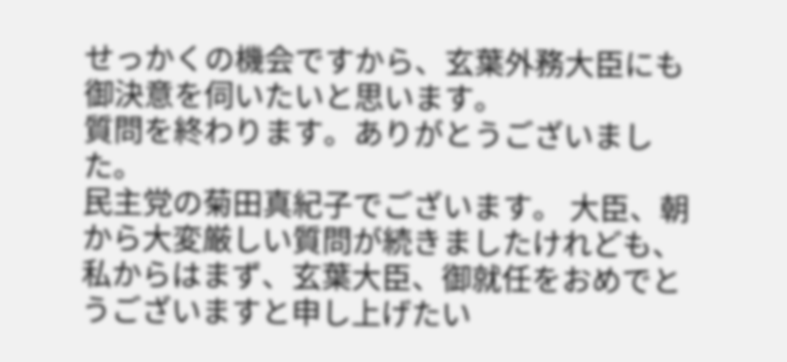せっかくの機会ですから、玄葉外務大臣にも御決意を伺いたいと思います。
質問を終わります。ありがとうございました。
民主党の菊田真紀子でございます。 大臣、朝から大変厳しい質問が続きましたけれども、私からはまず、玄葉大臣、御就任をおめでとうございますと申し上げたい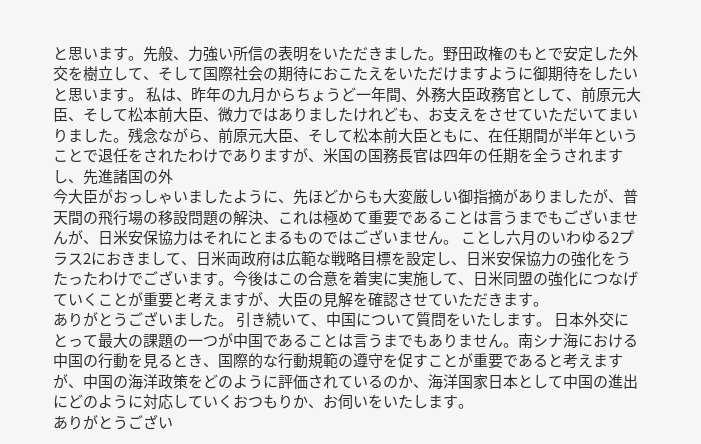と思います。先般、力強い所信の表明をいただきました。野田政権のもとで安定した外交を樹立して、そして国際社会の期待におこたえをいただけますように御期待をしたいと思います。 私は、昨年の九月からちょうど一年間、外務大臣政務官として、前原元大臣、そして松本前大臣、微力ではありましたけれども、お支えをさせていただいてまいりました。残念ながら、前原元大臣、そして松本前大臣ともに、在任期間が半年ということで退任をされたわけでありますが、米国の国務長官は四年の任期を全うされますし、先進諸国の外
今大臣がおっしゃいましたように、先ほどからも大変厳しい御指摘がありましたが、普天間の飛行場の移設問題の解決、これは極めて重要であることは言うまでもございませんが、日米安保協力はそれにとまるものではございません。 ことし六月のいわゆる2プラス2におきまして、日米両政府は広範な戦略目標を設定し、日米安保協力の強化をうたったわけでございます。今後はこの合意を着実に実施して、日米同盟の強化につなげていくことが重要と考えますが、大臣の見解を確認させていただきます。
ありがとうございました。 引き続いて、中国について質問をいたします。 日本外交にとって最大の課題の一つが中国であることは言うまでもありません。南シナ海における中国の行動を見るとき、国際的な行動規範の遵守を促すことが重要であると考えますが、中国の海洋政策をどのように評価されているのか、海洋国家日本として中国の進出にどのように対応していくおつもりか、お伺いをいたします。
ありがとうござい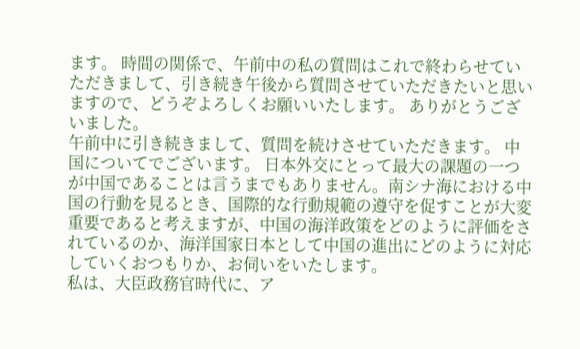ます。 時間の関係で、午前中の私の質問はこれで終わらせていただきまして、引き続き午後から質問させていただきたいと思いますので、どうぞよろしくお願いいたします。 ありがとうございました。
午前中に引き続きまして、質問を続けさせていただきます。 中国についてでございます。 日本外交にとって最大の課題の一つが中国であることは言うまでもありません。南シナ海における中国の行動を見るとき、国際的な行動規範の遵守を促すことが大変重要であると考えますが、中国の海洋政策をどのように評価をされているのか、海洋国家日本として中国の進出にどのように対応していくおつもりか、お伺いをいたします。
私は、大臣政務官時代に、ア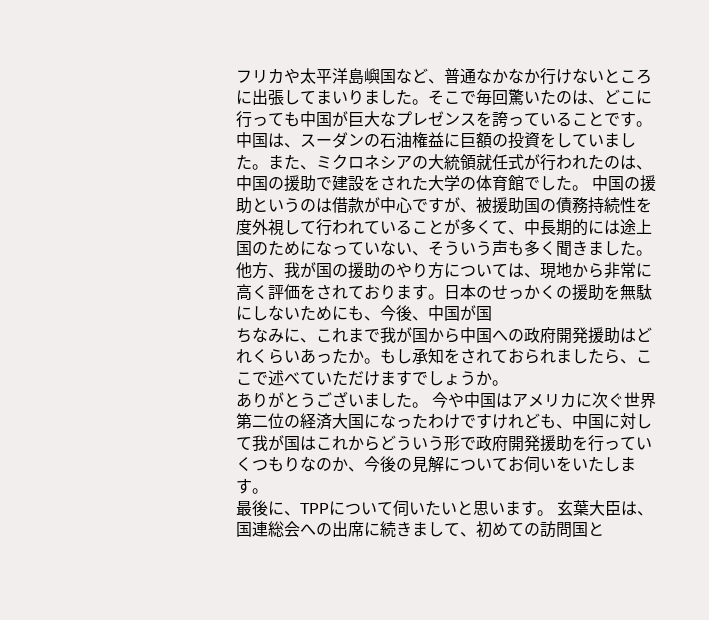フリカや太平洋島嶼国など、普通なかなか行けないところに出張してまいりました。そこで毎回驚いたのは、どこに行っても中国が巨大なプレゼンスを誇っていることです。中国は、スーダンの石油権益に巨額の投資をしていました。また、ミクロネシアの大統領就任式が行われたのは、中国の援助で建設をされた大学の体育館でした。 中国の援助というのは借款が中心ですが、被援助国の債務持続性を度外視して行われていることが多くて、中長期的には途上国のためになっていない、そういう声も多く聞きました。 他方、我が国の援助のやり方については、現地から非常に高く評価をされております。日本のせっかくの援助を無駄にしないためにも、今後、中国が国
ちなみに、これまで我が国から中国への政府開発援助はどれくらいあったか。もし承知をされておられましたら、ここで述べていただけますでしょうか。
ありがとうございました。 今や中国はアメリカに次ぐ世界第二位の経済大国になったわけですけれども、中国に対して我が国はこれからどういう形で政府開発援助を行っていくつもりなのか、今後の見解についてお伺いをいたします。
最後に、TPPについて伺いたいと思います。 玄葉大臣は、国連総会への出席に続きまして、初めての訪問国と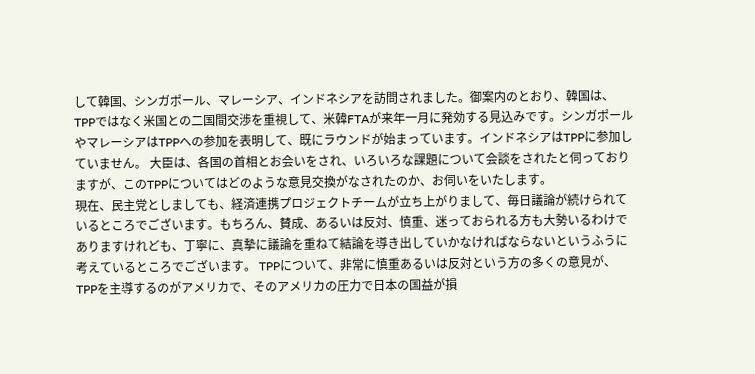して韓国、シンガポール、マレーシア、インドネシアを訪問されました。御案内のとおり、韓国は、TPPではなく米国との二国間交渉を重視して、米韓FTAが来年一月に発効する見込みです。シンガポールやマレーシアはTPPへの参加を表明して、既にラウンドが始まっています。インドネシアはTPPに参加していません。 大臣は、各国の首相とお会いをされ、いろいろな課題について会談をされたと伺っておりますが、このTPPについてはどのような意見交換がなされたのか、お伺いをいたします。
現在、民主党としましても、経済連携プロジェクトチームが立ち上がりまして、毎日議論が続けられているところでございます。もちろん、賛成、あるいは反対、慎重、迷っておられる方も大勢いるわけでありますけれども、丁寧に、真摯に議論を重ねて結論を導き出していかなければならないというふうに考えているところでございます。 TPPについて、非常に慎重あるいは反対という方の多くの意見が、TPPを主導するのがアメリカで、そのアメリカの圧力で日本の国益が損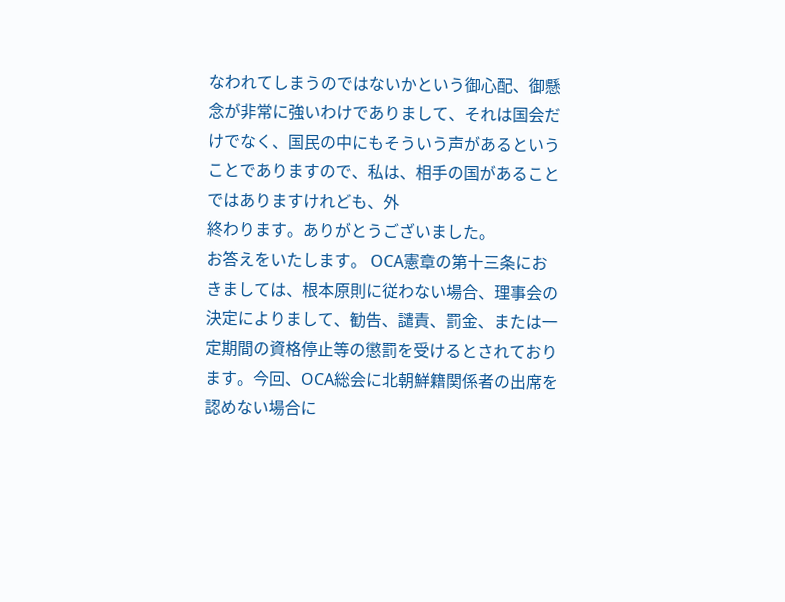なわれてしまうのではないかという御心配、御懸念が非常に強いわけでありまして、それは国会だけでなく、国民の中にもそういう声があるということでありますので、私は、相手の国があることではありますけれども、外
終わります。ありがとうございました。
お答えをいたします。 OCA憲章の第十三条におきましては、根本原則に従わない場合、理事会の決定によりまして、勧告、譴責、罰金、または一定期間の資格停止等の懲罰を受けるとされております。今回、OCA総会に北朝鮮籍関係者の出席を認めない場合に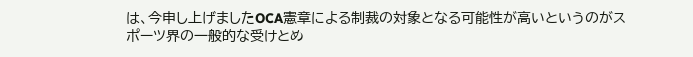は、今申し上げましたOCA憲章による制裁の対象となる可能性が高いというのがスポーツ界の一般的な受けとめ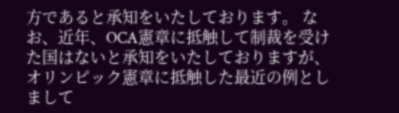方であると承知をいたしております。 なお、近年、OCA憲章に抵触して制裁を受けた国はないと承知をいたしておりますが、オリンピック憲章に抵触した最近の例としまして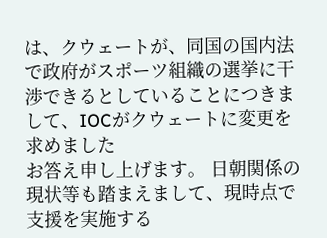は、クウェートが、同国の国内法で政府がスポーツ組織の選挙に干渉できるとしていることにつきまして、IOCがクウェートに変更を求めました
お答え申し上げます。 日朝関係の現状等も踏まえまして、現時点で支援を実施する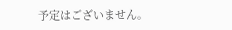予定はございません。